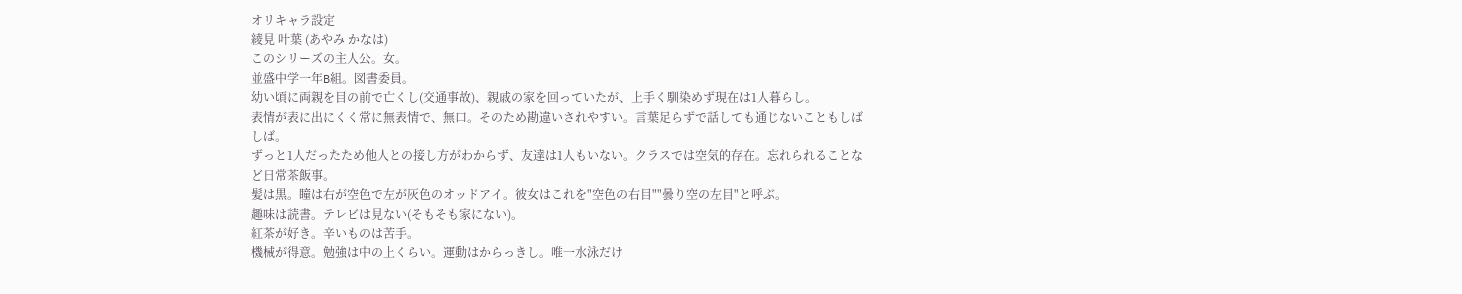オリキャラ設定
綾見 叶葉 (あやみ かなは)
このシリーズの主人公。女。
並盛中学一年B組。図書委員。
幼い頃に両親を目の前で亡くし(交通事故)、親戚の家を回っていたが、上手く馴染めず現在は1人暮らし。
表情が表に出にくく常に無表情で、無口。そのため勘違いされやすい。言葉足らずで話しても通じないこともしばしば。
ずっと1人だったため他人との接し方がわからず、友達は1人もいない。クラスでは空気的存在。忘れられることなど日常茶飯事。
髪は黒。瞳は右が空色で左が灰色のオッドアイ。彼女はこれを"空色の右目""曇り空の左目"と呼ぶ。
趣味は読書。テレビは見ない(そもそも家にない)。
紅茶が好き。辛いものは苦手。
機械が得意。勉強は中の上くらい。運動はからっきし。唯一水泳だけ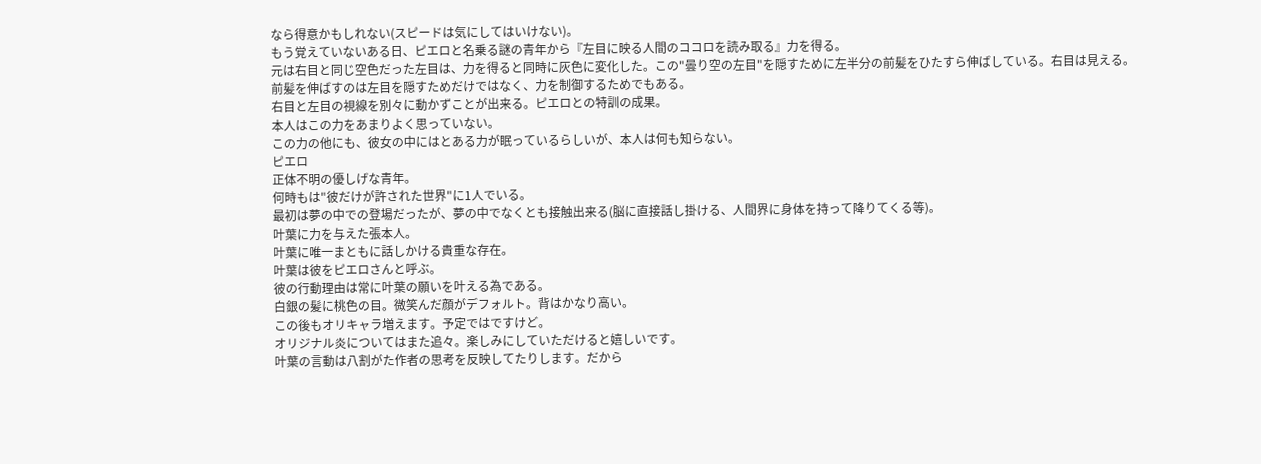なら得意かもしれない(スピードは気にしてはいけない)。
もう覚えていないある日、ピエロと名乗る謎の青年から『左目に映る人間のココロを読み取る』力を得る。
元は右目と同じ空色だった左目は、力を得ると同時に灰色に変化した。この"曇り空の左目"を隠すために左半分の前髪をひたすら伸ばしている。右目は見える。
前髪を伸ばすのは左目を隠すためだけではなく、力を制御するためでもある。
右目と左目の視線を別々に動かずことが出来る。ピエロとの特訓の成果。
本人はこの力をあまりよく思っていない。
この力の他にも、彼女の中にはとある力が眠っているらしいが、本人は何も知らない。
ピエロ
正体不明の優しげな青年。
何時もは"彼だけが許された世界"に1人でいる。
最初は夢の中での登場だったが、夢の中でなくとも接触出来る(脳に直接話し掛ける、人間界に身体を持って降りてくる等)。
叶葉に力を与えた張本人。
叶葉に唯一まともに話しかける貴重な存在。
叶葉は彼をピエロさんと呼ぶ。
彼の行動理由は常に叶葉の願いを叶える為である。
白銀の髪に桃色の目。微笑んだ顔がデフォルト。背はかなり高い。
この後もオリキャラ増えます。予定ではですけど。
オリジナル炎についてはまた追々。楽しみにしていただけると嬉しいです。
叶葉の言動は八割がた作者の思考を反映してたりします。だから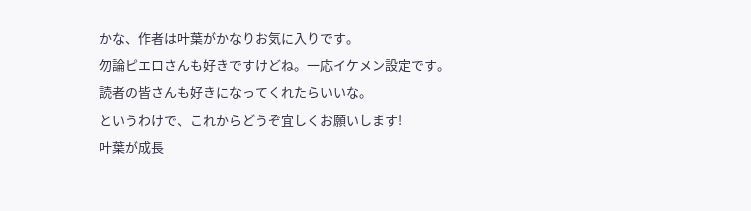かな、作者は叶葉がかなりお気に入りです。
勿論ピエロさんも好きですけどね。一応イケメン設定です。
読者の皆さんも好きになってくれたらいいな。
というわけで、これからどうぞ宜しくお願いします!
叶葉が成長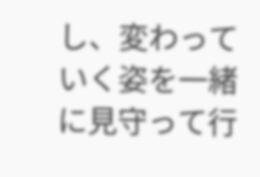し、変わっていく姿を一緒に見守って行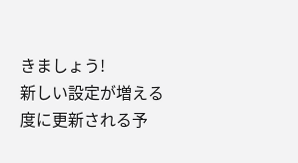きましょう!
新しい設定が増える度に更新される予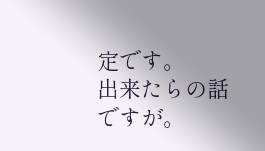定です。
出来たらの話ですが。